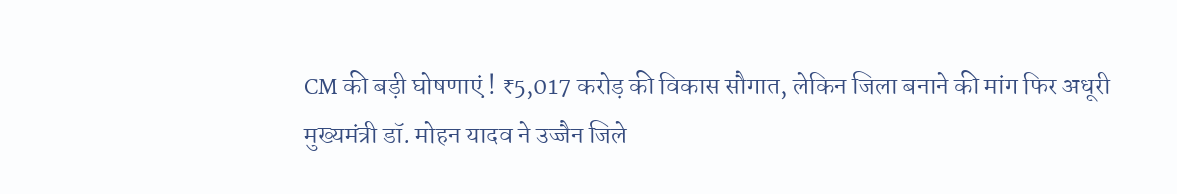CM की बड़ी घोषणाएं ! ₹5,017 करोड़ की विकास सौगात, लेकिन जिला बनाने की मांग फिर अधूरी
मुख्यमंत्री डॉ. मोहन यादव ने उज्जैन जिले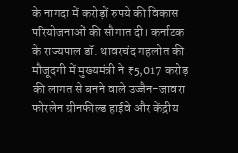के नागदा में करोड़ों रुपये की विकास परियोजनाओं की सौगात दी। कर्नाटक के राज्यपाल डॉ. थावरचंद गहलोत की मौजूदगी में मुख्यमंत्री ने ₹5,017 करोड़ की लागत से बनने वाले उज्जैन-जावरा फोरलेन ग्रीनफील्ड हाईवे और केंद्रीय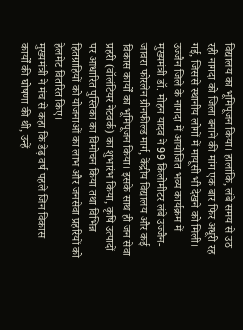विद्यालय का भूमिपूजन किया। हालांकि, लंबे समय से उठ रही नागदा को जिला बनाने की मांग एक बार फिर अधूरी रह गई, जिससे स्थानीय लोगों में मायूसी भी देखने को मिली।
उज्जैन जिले के नागदा में आयोजित भव्य कार्यक्रम में मुख्यमंत्री डॉ. मोहन यादव ने 99 किलोमीटर लंबे उज्जैन-जावरा फोरलेन ग्रीनफील्ड मार्ग, केंद्रीय विद्यालय और कई विकास कार्यों का भूमिपूजन किया। इसके साथ ही जन सेवा प्रहरी (वॉलंटियर नेटवर्क) का शुभारंभ किया, कृषि उत्पादों पर आधारित पुस्तिका का विमोचन किया तथा विभिन्न हितग्राहियों को योजनाओं का लाभ और जनसेवा प्रहरियों को हेलमेट वितरित किए।
मुख्यमंत्री ने मंच से कहा कि डेढ़ वर्ष पहले जिन विकास कार्यों की घोषणा की थी, उन्हें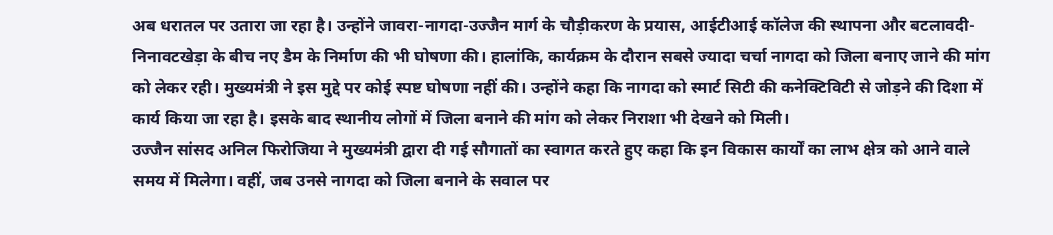अब धरातल पर उतारा जा रहा है। उन्होंने जावरा-नागदा-उज्जैन मार्ग के चौड़ीकरण के प्रयास, आईटीआई कॉलेज की स्थापना और बटलावदी-निनावटखेड़ा के बीच नए डैम के निर्माण की भी घोषणा की। हालांकि, कार्यक्रम के दौरान सबसे ज्यादा चर्चा नागदा को जिला बनाए जाने की मांग को लेकर रही। मुख्यमंत्री ने इस मुद्दे पर कोई स्पष्ट घोषणा नहीं की। उन्होंने कहा कि नागदा को स्मार्ट सिटी की कनेक्टिविटी से जोड़ने की दिशा में कार्य किया जा रहा है। इसके बाद स्थानीय लोगों में जिला बनाने की मांग को लेकर निराशा भी देखने को मिली।
उज्जैन सांसद अनिल फिरोजिया ने मुख्यमंत्री द्वारा दी गई सौगातों का स्वागत करते हुए कहा कि इन विकास कार्यों का लाभ क्षेत्र को आने वाले समय में मिलेगा। वहीं, जब उनसे नागदा को जिला बनाने के सवाल पर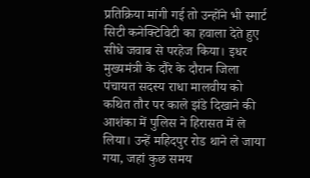प्रतिक्रिया मांगी गई तो उन्होंने भी स्मार्ट सिटी कनेक्टिविटी का हवाला देते हुए सीधे जवाब से परहेज किया। इधर मुख्यमंत्री के दौरे के दौरान जिला पंचायत सदस्य राधा मालवीय को कथित तौर पर काले झंडे दिखाने की आशंका में पुलिस ने हिरासत में ले लिया। उन्हें महिदपुर रोड थाने ले जाया गया, जहां कुछ समय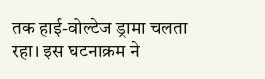तक हाई-वोल्टेज ड्रामा चलता रहा। इस घटनाक्रम ने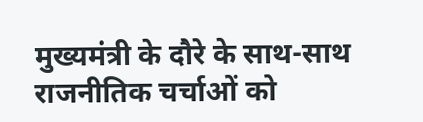मुख्यमंत्री के दौरे के साथ-साथ राजनीतिक चर्चाओं को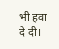भी हवा दे दी।